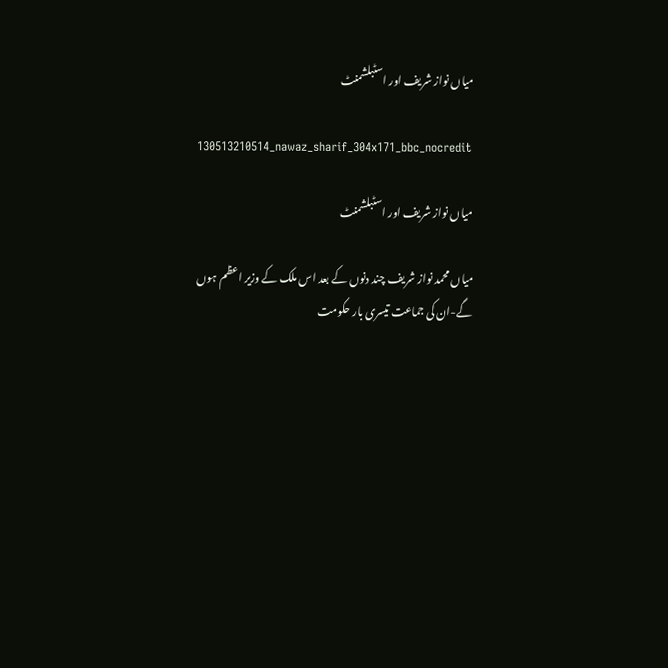میاں نواز شریف اور اسٹبلشمنٹ

130513210514_nawaz_sharif_304x171_bbc_nocredit

میاں نواز شریف اور اسٹبلشمنٹ

میاں محمد نواز شریف چند دنوں کے بعد اس ملک کے وزیر اعظم ہوں گے-ان کی جماعت تیسری بار حکومت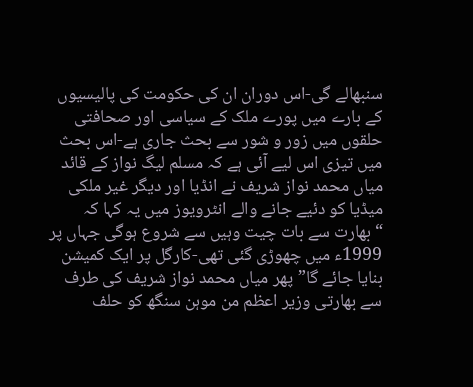سنبھالے گی-اس دوران ان کی حکومت کی پالیسیوں کے بارے میں پورے ملک کے سیاسی اور صحافتی حلقوں میں زور و شور سے بحث جاری ہے-اس بحث میں تیزی اس لیے آئی ہے کہ مسلم لیگ نواز کے قائد میاں محمد نواز شریف نے انڈیا اور دیگر غیر ملکی میڈیا کو دئیے جانے والے انٹرویوز میں یہ کہا کہ “بھارت سے بات چیت وہیں سے شروع ہوگی جہاں پر 1999ء میں چھوڑی گئی تھی-کارگل پر ایک کمیشن بنایا جائے گا”پھر میاں محمد نواز شریف کی طرف سے بھارتی وزیر اعظم من موہن سنگھ کو حلف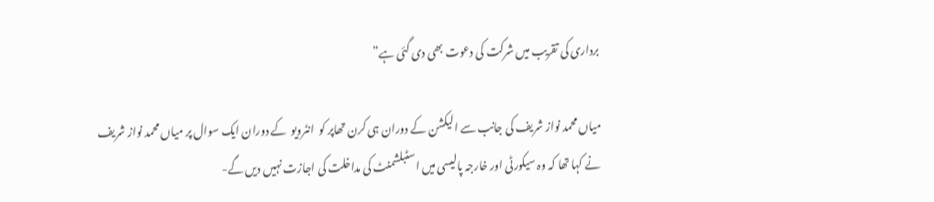برداری کی تقریب میں شرکت کی دعوت بھی دی گئی ہے”

میاں محمد نواز شریف کی جانب سے الیکشن کے دوران ہی کرن تھاپر کو  انٹرویو  کے دوران ایک سوال پر میاں محمد نواز شریف نے کہا تھا کہ وہ سیکورٹی اور خارجہ پالیسی میں اسٹبلشمنٹ کی مداخلت کی اجازت نہیں دیں گے-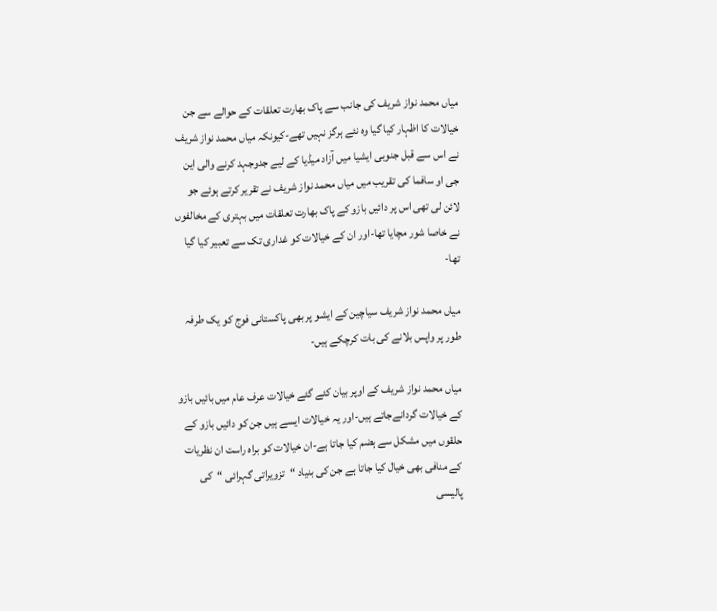میاں محمد نواز شریف کی جانب سے پاک بھارت تعلقات کے حوالے سے جن خیالات کا اظہار کیا گیا وہ نئے ہرگز نہیں تھے-کیونکہ میاں محمد نواز شریف نے اس سے قبل جنوبی ایشیا میں آزاد میڈیا کے لیے جدوجہد کرنے والی این جی او سافما کی تقریب میں میاں محمد نواز شریف نے تقریر کرتے ہوئے جو لائن لی تھی اس پر دائیں بازو کے پاک بھارت تعلقات میں بہتری کے مخالفوں نے خاصا شور مچایا تھا-اور ان کے خیالات کو غداری تک سے تعبیر کیا گیا تھا-

میاں محمد نواز شریف سیاچین کے ایشو پر بھی پاکستانی فوج کو یک طرفہ طور پر واپس بلانے کی بات کرچکے ہیں-

میاں محمد نواز شریف کے اوپر بیان کئے گئے خیالات عرف عام میں بائیں بازو کے خیالات گردانےجاتے ہیں-اور یہ خیالات ایسے ہیں جن کو دائیں بازو کے حلقوں میں مشکل سے ہضم کیا جاتا ہے-ان خیالات کو براہ راست ان نظریات کے منافی بھی خیال کیا جاتا ہے جن کی بنیاد “تزویراتی گہرائی “کی پالیسی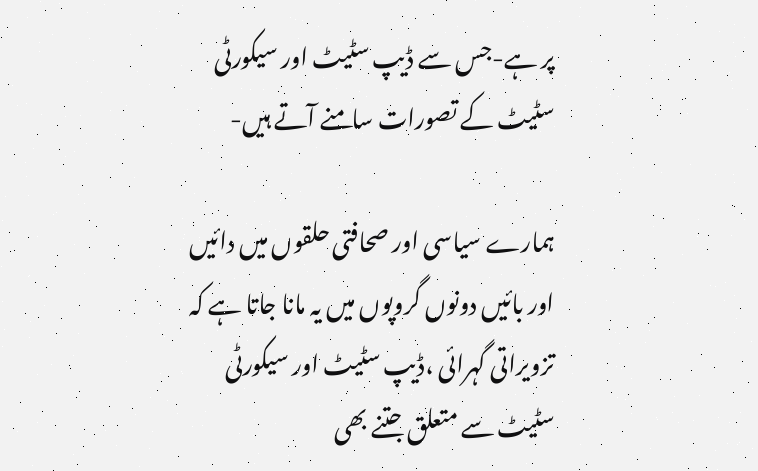پر ہے-جس سے ڈیپ سٹیٹ اور سیکورٹی سٹیٹ کے تصورات سامنے آتے ہیں-

ہمارے سیاسی اور صحافتی حلقوں میں دائیں اور بائیں دونوں گروپوں میں یہ مانا جاتا ہے کہ تزویراتی گہرائی ،ڈیپ سٹیٹ اور سیکورٹی سٹیٹ سے متعلق جتنے بھی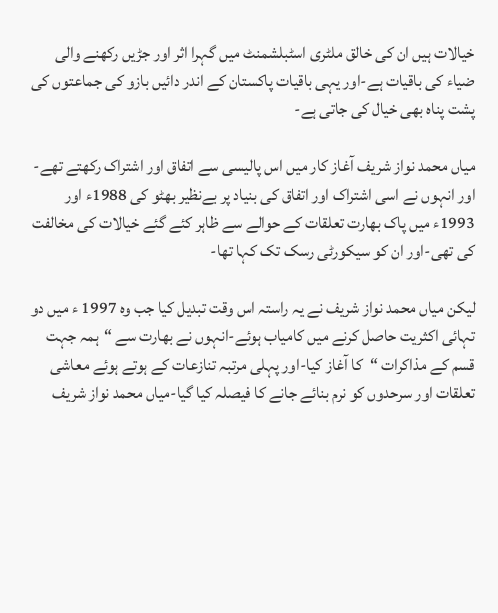خیالات ہیں ان کی خالق ملٹری اسٹبلشمنٹ میں گہرا اثر اور جڑیں رکھنے والی ضیاء کی باقیات ہے-اور یہی باقیات پاکستان کے اندر دائیں بازو کی جماعتوں کی پشت پناہ بھی خیال کی جاتی ہے-

میاں محمد نواز شریف آغاز کار میں اس پالیسی سے اتفاق اور اشتراک رکھتے تھے-اور انہوں نے اسی اشتراک اور اتفاق کی بنیاد پر بےنظیر بھٹو کی 1988ء اور 1993ء میں پاک بھارت تعلقات کے حوالے سے ظاہر کئے گئے خیالات کی مخالفت کی تھی-اور ان کو سیکورٹی رسک تک کہا تھا-

لیکن میاں محمد نواز شریف نے یہ راستہ اس وقت تبدیل کیا جب وہ 1997 ء میں دو تہائی اکثریت حاصل کرنے میں کامیاب ہوئے-انہوں نے بھارت سے “ہمہ جہت قسم کے مذاکرات “کا آغاز کیا-اور پہلی مرتبہ تنازعات کے ہوتے ہوئے معاشی تعلقات اور سرحدوں کو نرم بنائے جانے کا فیصلہ کیا گیا-میاں محمد نواز شریف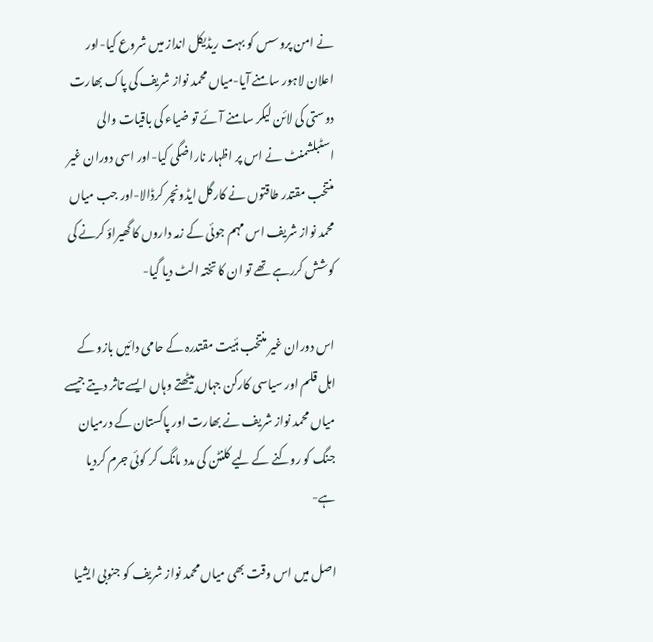نے امن پروسس کو بہت ریڈیکل انداز میں شروع کیا-اور اعلان لاہور سامنے آیا-میاں محمد نواز شریف کی پاک بھارت دوستی کی لائن لیکر سامنے آئے تو ضیاء کی باقیات والی اسٹبلشمنٹ نے اس پر اظہار ناراضگی کیا-اور اسی دوران غیر منتخب مقتدر طاقتوں نے کارگل ایڈونچر کرڈالا-اور جب میاں محمد نواز شریف اس مہم جوئی کے زمہ داروں کا گھیراؤ کرنے کی کوشش کررہے تھے تو ان کا تختہ الٹ دیا گیا-

اس دوران غیر منتخب ہئیت مقتدرہ کے حامی دائیں بازو کے اہل قلم اور سیاسی کارکن جہاں بیٹھتے وہاں ایسے تاثر دیتے جیسے میاں محمد نواز شریف نے بھارت اور پاکستان کے درمیان جنگ کو روکنے کے لیے کلنٹن کی مدد مانگ کر کوئی جرم کردیا ہے-

اصل میں اس وقت بھی میاں محمد نواز شریف کو جنوبی ایشیا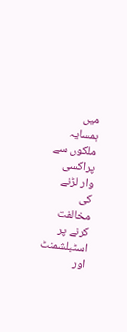میں ہمسایہ ملکوں سے پراکسی وار لڑنے کی مخالفت کرنے پر اسٹبلشمنٹ اور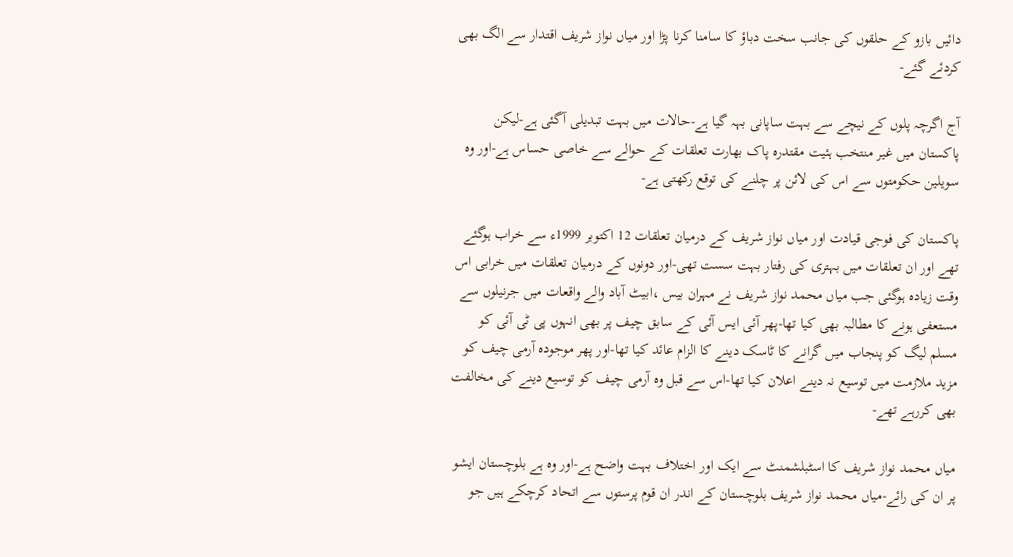دائیں بازو کے حلقوں کی جانب سخت دباؤ کا سامنا کرنا پڑا اور میاں نواز شریف اقتدار سے الگ بھی کردئے گئے-

آج اگرچہ پلوں کے نیچے سے بہت ساپانی بہہ گیا ہے-حالات میں بہت تبدیلی آگئی ہے-لیکن پاکستان میں غیر منتخب ہئیت مقتدرہ پاک بھارت تعلقات کے حوالے سے خاصی حساس ہے-اور وہ سویلین حکومتوں سے اس کی لائن پر چلنے کی توقع رکھتی ہے-

پاکستان کی فوجی قیادت اور میاں نواز شریف کے درمیان تعلقات 12 اکتوبر 1999ء سے خراب ہوگئے تھے اور ان تعلقات میں بہتری کی رفتار بہت سست تھی-اور دونوں کے درمیان تعلقات میں خرابی اس وقت زیادہ ہوگئی جب میاں محمد نواز شریف نے مہران بیس ،ابیٹ آباد والے واقعات میں جرنیلوں سے مستعفی ہونے کا مطالبہ بھی کیا تھا-پھر آئی ایس آئی کے سابق چیف پر بھی انہوں پی ٹی آئی کو مسلم لیگ کو پنجاب میں گرانے کا ٹاسک دینے کا الزام عائد کیا تھا-اور پھر موجودہ آرمی چیف کو مزید ملازمت میں توسیع نہ دینے اعلان کیا تھا-اس سے قبل وہ آرمی چیف کو توسیع دینے کی مخالفت بھی کررہے تھے-

میاں محمد نواز شریف کا اسٹبلشمنٹ سے ایک اور اختلاف بہت واضح ہے-اور وہ ہے بلوچستان ایشو پر ان کی رائے-میاں محمد نواز شریف بلوچستان کے اندر ان قوم پرستوں سے اتحاد کرچکے ہیں جو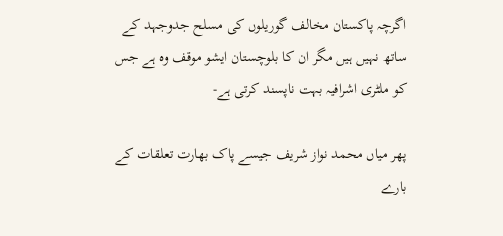اگرچہ پاکستان مخالف گوریلوں کی مسلح جدوجہد کے ساتھ نہیں ہیں مگر ان کا بلوچستان ایشو موقف وہ ہے جس کو ملٹری اشرافیہ بہت ناپسند کرتی ہے-

پھر میاں محمد نواز شریف جیسے پاک بھارت تعلقات کے بارے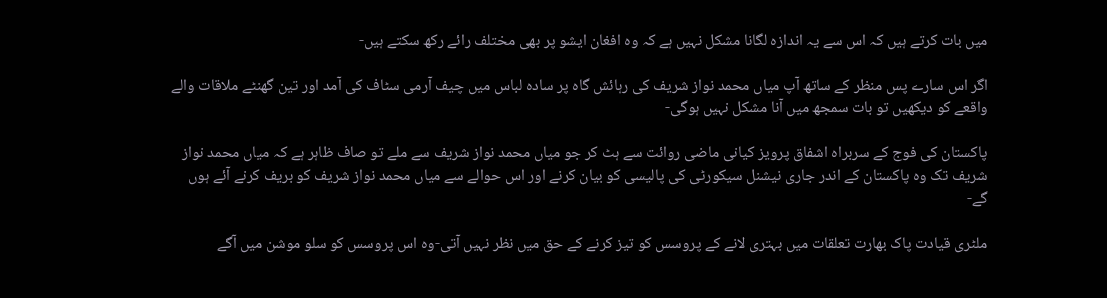میں بات کرتے ہیں کہ اس سے یہ اندازہ لگانا مشکل نہیں ہے کہ وہ افغان ایشو پر بھی مختلف رائے رکھ سکتے ہیں-

اگر اس سارے پس منظر کے ساتھ آپ میاں محمد نواز شریف کی رہائش گاہ پر سادہ لباس میں چیف آرمی سٹاف کی آمد اور تین گھنٹے ملاقات والے واقعے کو دیکھیں تو بات سمجھ میں آنا مشکل نہیں ہوگی-

پاکستان کی فوج کے سربراہ اشفاق پرویز کیانی ماضی روائت سے ہٹ کر جو میاں محمد نواز شریف سے ملے تو صاف ظاہر ہے کہ میاں محمد نواز شریف تک وہ پاکستان کے اندر جاری نیشنل سیکورٹی کی پالیسی کو بیان کرنے اور اس حوالے سے میاں محمد نواز شریف کو بریف کرنے آئے ہوں گے-

ملٹری قیادت پاک بھارت تعلقات میں بہتری لانے کے پروسس کو تیز کرنے کے حق میں نظر نہیں آتی-وہ اس پروسس کو سلو موشن میں آگے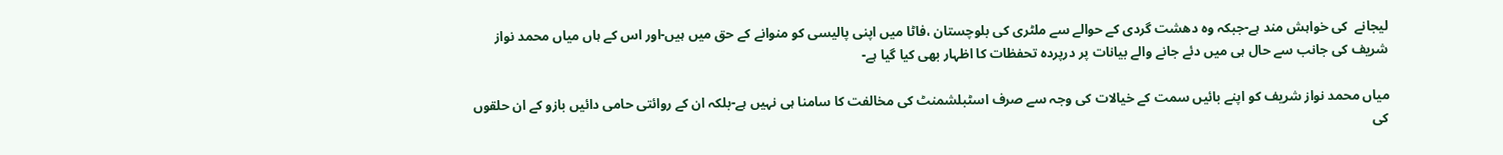لیجانے  کی خواہش مند ہے-جبکہ وہ دھشت گردی کے حوالے سے ملٹری کی بلوچستان ،فاٹا میں اپنی پالیسی کو منوانے کے حق میں ہیں-اور اس کے ہاں میاں محمد نواز شریف کی جانب سے حال ہی میں دئے جانے والے بیانات پر درپردہ تحفظات کا اظہار بھی کیا گیا ہے-

میاں محمد نواز شریف کو اپنے بائیں سمت کے خیالات کی وجہ سے صرف اسٹبلشمنٹ کی مخالفت کا سامنا ہی نہیں ہے-بلکہ ان کے روائتی حامی دائیں بازو کے ان حلقوں کی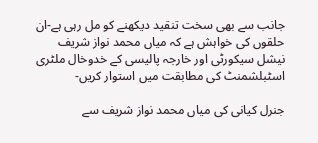جانب سے بھی سخت تنقید دیکھنے کو مل رہی ہے-ان حلقوں کی خواہش ہے کہ میاں محمد نواز شریف نیشل سیکورٹی اور خارجہ پالیسی کے خدوخال ملٹری اسٹبلشمنٹ کی مطابقت میں استوار کریں-

جنرل کیانی کی میاں محمد نواز شریف سے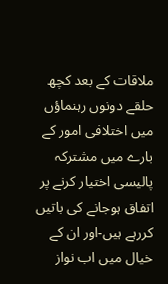ملاقات کے بعد کچھ حلقے دونوں رہنماؤں میں اختلافی امور کے بارے میں مشترکہ پالیسی اختیار کرنے پر اتفاق ہوجانے کی باتیں کررہے ہیں-اور ان کے خیال میں اب نواز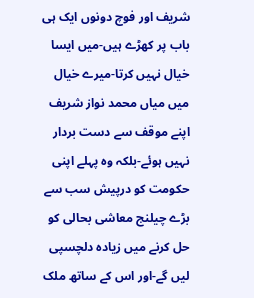شریف اور فوچ دونوں ایک ہی باب پر کھڑے ہیں-میں ایسا خیال نہیں کرتا-میرے خیال میں میاں محمد نواز شریف اپنے موقف سے دست بردار نہیں ہوئے-بلکہ وہ پہلے اپنی حکومت کو درپیش سب سے بڑے چیلنج معاشی بحالی کو حل کرنے میں زیادہ دلچسپی لیں گے-اور اس کے ساتھ ملک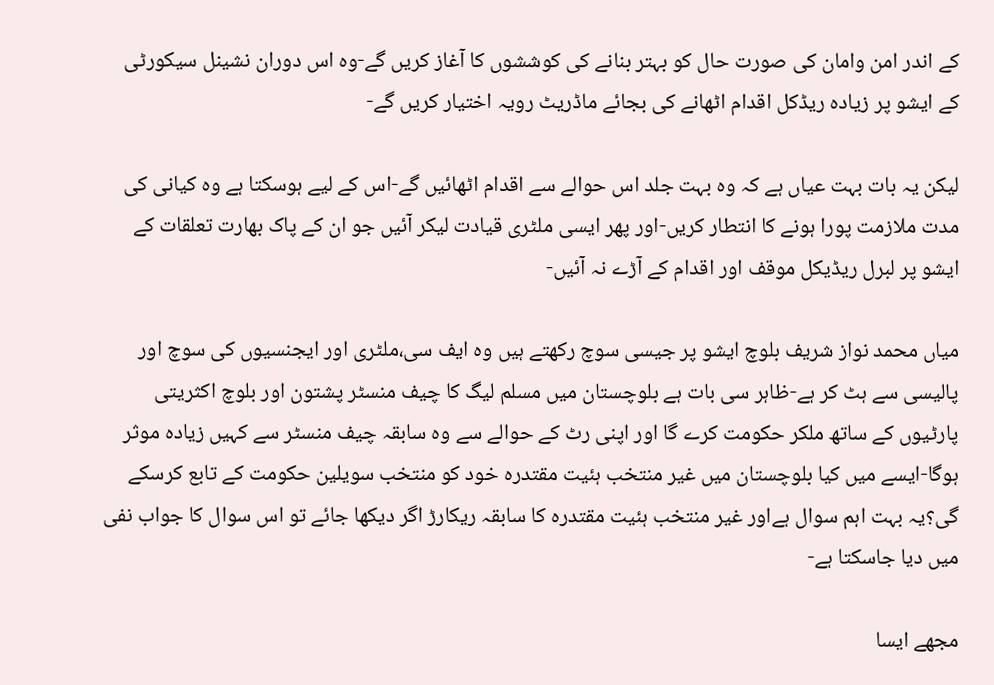کے اندر امن وامان کی صورت حال کو بہتر بنانے کی کوششوں کا آغاز کریں گے-وہ اس دوران نشینل سیکورٹی کے ایشو پر زیادہ ریڈکل اقدام اٹھانے کی بجائے ماڈریٹ رویہ اختیار کریں گے-

لیکن یہ بات بہت عیاں ہے کہ وہ بہت جلد اس حوالے سے اقدام اٹھائیں گے-اس کے لیے ہوسکتا ہے وہ کیانی کی مدت ملازمت پورا ہونے کا انتطار کریں-اور پھر ایسی ملٹری قیادت لیکر آئیں جو ان کے پاک بھارت تعلقات کے ایشو پر لبرل ریڈیکل موقف اور اقدام کے آڑے نہ آئیں-

میاں محمد نواز شریف بلوچ ایشو پر جیسی سوچ رکھتے ہیں وہ ایف سی،ملٹری اور ایجنسیوں کی سوچ اور پالیسی سے ہٹ کر ہے-ظاہر سی بات ہے بلوچستان میں مسلم لیگ کا چیف منسٹر پشتون اور بلوچ اکثریتی پارٹیوں کے ساتھ ملکر حکومت کرے گا اور اپنی رٹ کے حوالے سے وہ سابقہ چیف منسٹر سے کہیں زیادہ موثر ہوگا-ایسے میں کیا بلوچستان میں غیر منتخب ہئیت مقتدرہ خود کو منتخب سویلین حکومت کے تابع کرسکے گی؟یہ بہت اہم سوال ہےاور غیر منتخب ہئیت مقتدرہ کا سابقہ ریکارڑ اگر دیکھا جائے تو اس سوال کا جواب نفی میں دیا جاسکتا ہے-

مجھے ایسا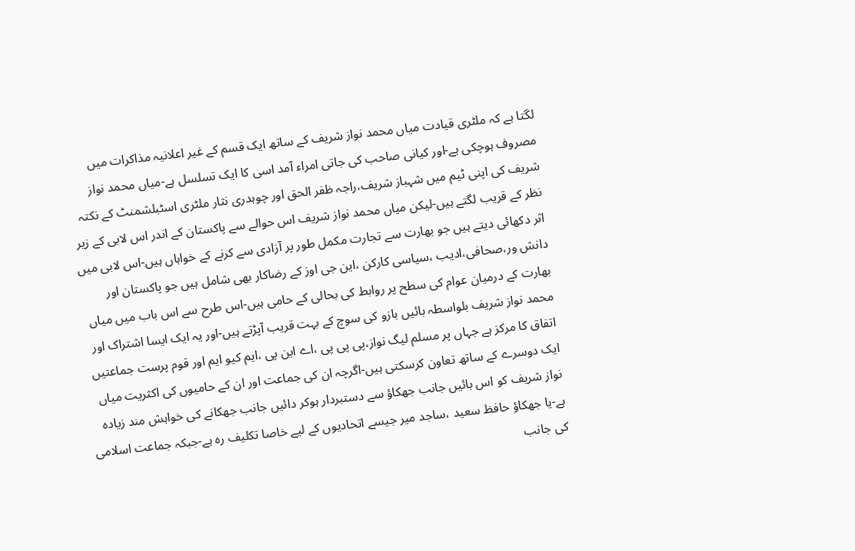لگتا ہے کہ ملٹری قیادت میاں محمد نواز شریف کے ساتھ ایک قسم کے غیر اعلانیہ مذاکرات میں مصروف ہوچکی ہے-اور کیانی صاحب کی جاتی امراء آمد اسی کا ایک تسلسل ہے-میاں محمد نواز شریف کی اپنی ٹیم میں شہباز شریف،راجہ ظفر الحق اور چوہدری نثار ملٹری اسٹبلشمنٹ کے نکتہ نظر کے قریب لگتے ہیں-لیکن میاں محمد نواز شریف اس حوالے سے پاکستان کے اندر اس لابی کے زیر اثر دکھائی دیتے ہیں جو بھارت سے تجارت مکمل طور پر آزادی سے کرنے کے خواہاں ہیں-اس لابی میں دانش ور،صحافی،ادیب ،سیاسی کارکن ،این جی اوز کے رضاکار بھی شامل ہیں جو پاکستان اور بھارت کے درمیان عوام کی سطح پر روابط کی بحالی کے حامی ہیں-اس طرح سے اس باب میں میاں محمد نواز شریف بلواسطہ بائیں بازو کی سوچ کے بہت قریب آپڑتے ہیں-اور یہ ایک ایسا اشتراک اور اتفاق کا مرکز ہے جہاں پر مسلم لیگ نواز،پی پی پی ،اے این پی ،ایم کیو ایم اور قوم پرست جماعتیں ایک دوسرے کے ساتھ تعاون کرسکتی ہیں-اگرچہ ان کی جماعت اور ان کے حامیوں کی اکثریت میاں نواز شریف کو اس بائیں جانب جھکاؤ سے دستبردار ہوکر دائیں جانب جھکانے کی خواہش مند زیادہ ہے-یا جھکاؤ حافظ سعید ،ساجد میر جیسے اتحادیوں کے لیے خاصا تکلیف رہ ہے-جبکہ جماعت اسلامی کی جانب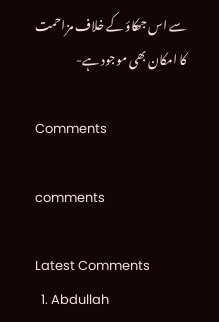سے اس جھکاؤ کے خلاف مزاحمت کا امکان بھی موجود ہے-

Comments

comments

Latest Comments
  1. Abdullah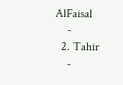AlFaisal
    -
  2. Tahir
    -